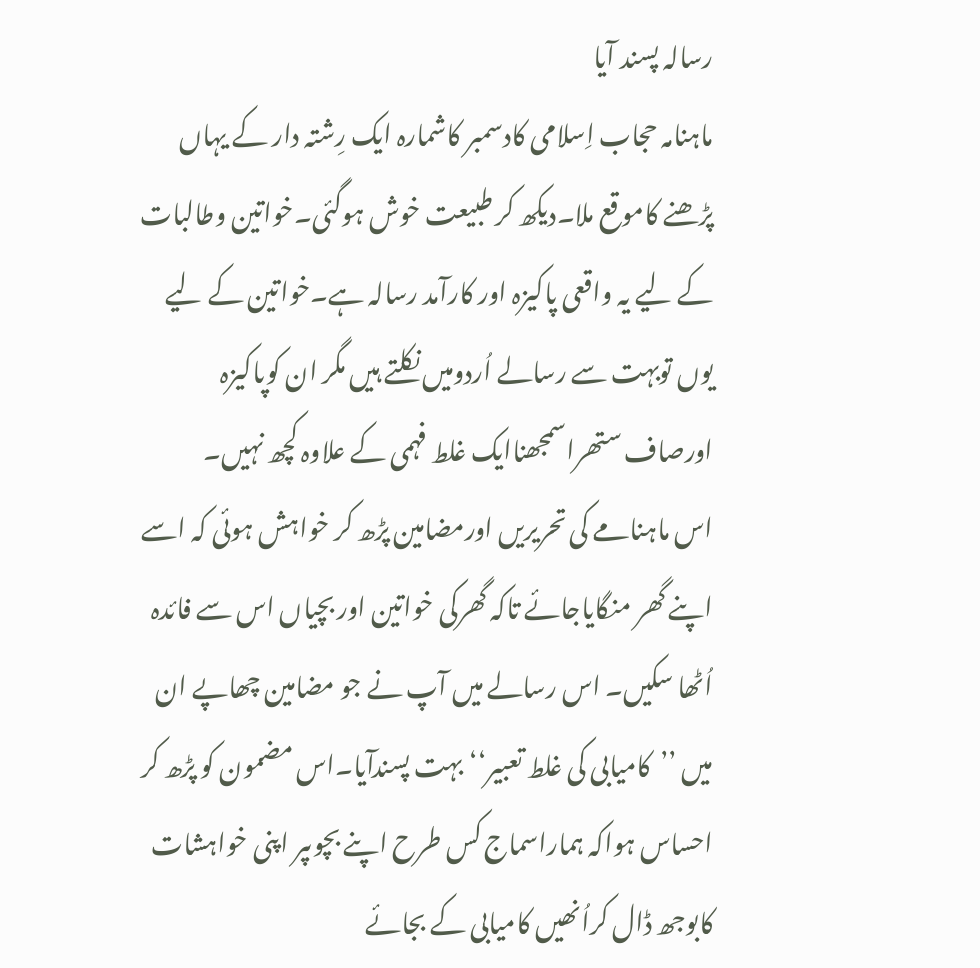رسالہ پسند آیا
ماہنامہ حجاب اِسلامی کادسمبر کاشمارہ ایک رِشتہ دار کے یہاں پڑھنے کاموقع ملا۔دیکھ کر طبیعت خوش ہوگئی۔خواتین وطالبات کے لیے یہ واقعی پاکیزہ اور کارآمد رسالہ ہے۔خواتین کے لیے یوں توبہت سے رسالے اُردومیں نکلتے ہیں مگر ان کوپاکیزہ اورصاف ستھراسمجھناایک غلط فہمی کے علاوہ کچھ نہیں۔
اس ماہنامے کی تحریریں اورمضامین پڑھ کر خواہش ہوئی کہ اسے اپنے گھر منگایاجائے تاکہ گھرکی خواتین اور بچیاں اس سے فائدہ اُٹھا سکیں۔ اس رسالے میں آپ نے جو مضامین چھاپے ان میں ’’کامیابی کی غلط تعبیر‘‘بہت پسندآیا۔اس مضمون کو پڑھ کر احساس ہواکہ ہماراسماج کس طرح اپنے بچوںپر اپنی خواہشات کابوجھ ڈال کراُنھیں کامیابی کے بجائے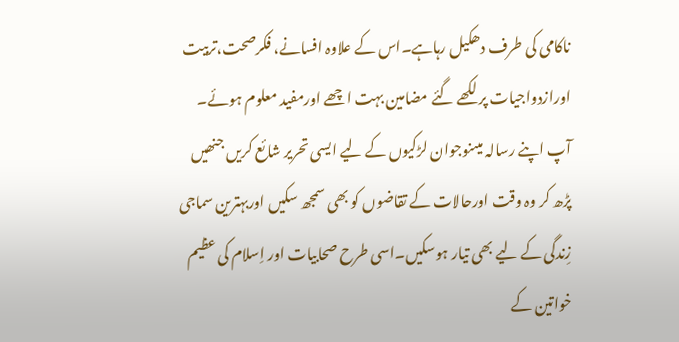ناکامی کی طرف دھکیل رہاہے۔اس کے علاوہ افسانے، فکرصحت،تربیت اورازدواجیات پر لکھے گئے مضامین بہت اچھے اورمفید معلوم ہوئے۔
آپ اپنے رسالہ میںنوجوان لڑکیوں کے لیے ایسی تحریر شائع کریں جنھیں پڑھ کر وہ وقت اورحالات کے تقاضوں کو بھی سمجھ سکیں اوربہترین سماجی زِندگی کے لیے بھی تیار ہوسکیں۔اسی طرح صحابیات اور اِسلام کی عظیم خواتین کے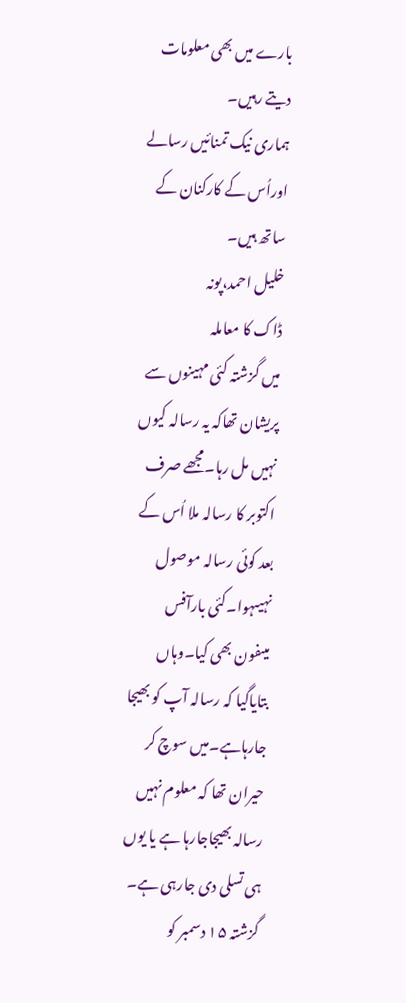بارے میں بھی معلومات دیتے رہیں۔
ہماری نیک تمنائیں رسالے اوراُس کے کارکنان کے ساتھ ہیں۔
خلیل احمد،پونہ
ڈاک کا معاملہ
میں گزشتہ کئی مہینوں سے پریشان تھاکہ یہ رسالہ کیوں نہیں مل رہا۔مجھے صرف اکتوبر کا رسالہ ملا اُس کے بعد کوئی رسالہ موصول نہیںہوا۔کئی بارآفس میںفون بھی کیا۔وہاں بتایاگیا کہ رسالہ آپ کو بھیجا جارہاہے۔میں سوچ کر حیران تھا کہ معلوم نہیں رسالہ بھیجاجارہا ہے یا یوں ہی تسلی دی جارہی ہے۔ گزشتہ ۱۵ دسمبر کو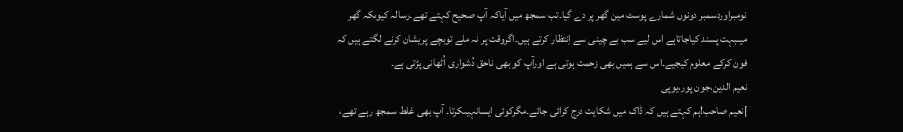نومبراوردسمبر دونوں شمارے پوسٹ مین گھر پر دے گیا۔تب سمجھ میں آیاکہ آپ صحیح کہتے تھے۔رسالہ کیوںکہ گھر میںبہت پسند کیاجاتاہے اس لیے سب بے چینی سے اِنتظار کرتے ہیں۔اگروقت پر نہ ملے توبچے پریشان کرنے لگتے ہیں کہ فون کرکے معلوم کیجیے۔اس سے ہمیں بھی زحمت ہوتی ہے اورآپ کو بھی ناحق دُشواری اُٹھانی پڑتی ہے۔
نعیم الدین،جون پور،یوپی
]نعیم صاحب!ہم کہتے ہیں کہ ڈاک میں شکایت درج کرائی جائے۔مگرکوئی ایسانہیںکرتا۔ آپ بھی غلط سمجھ رہے تھے،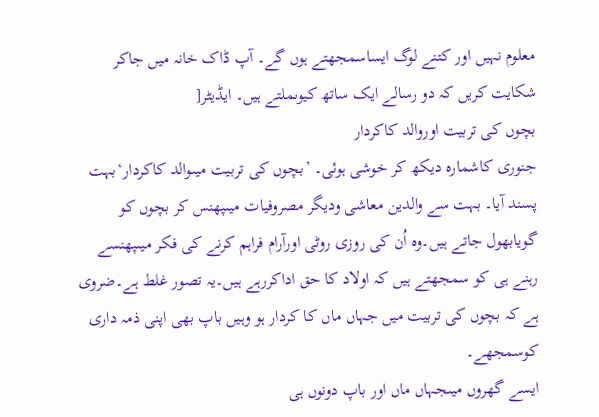معلوم نہیں اور کتنے لوگ ایساسمجھتے ہوں گے۔ آپ ڈاک خانہ میں جاکر شکایت کریں کہ دو رسالے ایک ساتھ کیوںملتے ہیں۔ ایڈیٹر[
بچوں کی تربیت اوروالد کاکردار
جنوری کاشمارہ دیکھ کر خوشی ہوئی۔ ’بچوں کی تربیت میںوالد کاکردار‘بہت پسند آیا۔ بہت سے والدین معاشی ودیگر مصروفیات میںپھنس کر بچوں کو گویابھول جاتے ہیں۔وہ اُن کی روزی روٹی اورآرام فراہم کرنے کی فکر میںپھنسے رہنے ہی کو سمجھتے ہیں کہ اولاد کا حق اداکررہے ہیں۔یہ تصور غلط ہے۔ضروی ہے کہ بچوں کی تربیت میں جہاں ماں کا کردار ہو وہیں باپ بھی اپنی ذمہ داری کوسمجھے۔
ایسے گھروں میںجہاں ماں اور باپ دونوں ہی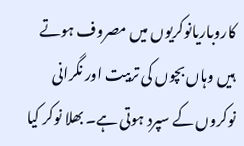کاروباریانوکریوں میں مصروف ہوتے ہیں وہاں بچوں کی تربیت اور نگرانی نوکروں کے سپرد ہوتی ہے۔ بھلا نوکر کیا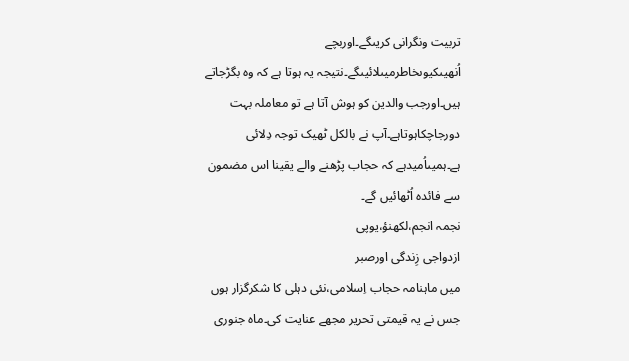تربیت ونگرانی کریںگے۔اوربچے اُنھیںکیوںخاطرمیںلائیںگے۔نتیجہ یہ ہوتا ہے کہ وہ بگڑجاتے ہیں۔اورجب والدین کو ہوش آتا ہے تو معاملہ بہت دورجاچکاہوتاہے۔آپ نے بالکل ٹھیک توجہ دِلائی ہے۔ہمیںاُمیدہے کہ حجاب پڑھنے والے یقینا اس مضمون سے فائدہ اُٹھائیں گے۔
نجمہ انجم،لکھنؤ،یوپی
ازدواجی زِندگی اورصبر
میں ماہنامہ حجاب اِسلامی،نئی دہلی کا شکرگزار ہوں جس نے یہ قیمتی تحریر مجھے عنایت کی۔ماہ جنوری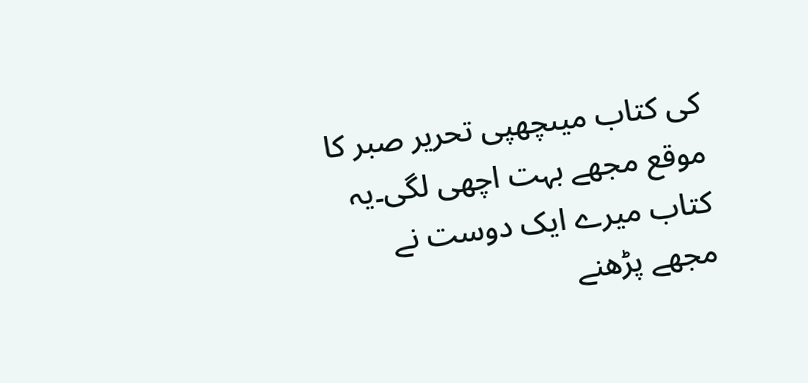کی کتاب میںچھپی تحریر صبر کا موقع مجھے بہت اچھی لگی۔یہ کتاب میرے ایک دوست نے مجھے پڑھنے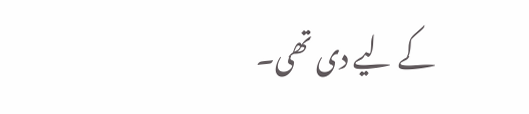کے لیے دی تھی۔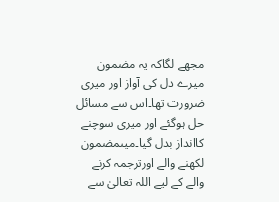مجھے لگاکہ یہ مضمون میرے دل کی آواز اور میری ضرورت تھا۔اس سے مسائل حل ہوگئے اور میری سوچنے کاانداز بدل گیا۔میںمضمون لکھنے والے اورترجمہ کرنے والے کے لیے اللہ تعالیٰ سے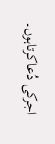اجرکی دُعاکرتاہوں۔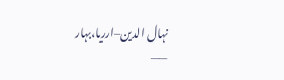نہال الدین–ارریا،بہار
——